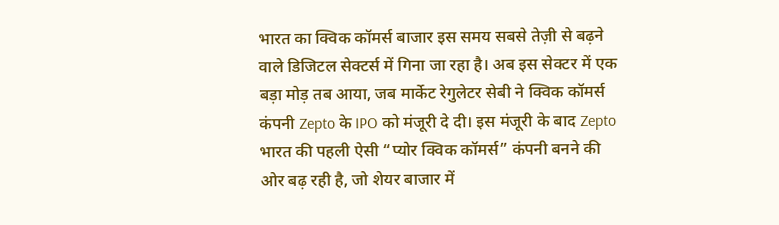भारत का क्विक कॉमर्स बाजार इस समय सबसे तेज़ी से बढ़ने वाले डिजिटल सेक्टर्स में गिना जा रहा है। अब इस सेक्टर में एक बड़ा मोड़ तब आया, जब मार्केट रेगुलेटर सेबी ने क्विक कॉमर्स कंपनी Zepto के IPO को मंजूरी दे दी। इस मंजूरी के बाद Zepto भारत की पहली ऐसी “प्योर क्विक कॉमर्स” कंपनी बनने की ओर बढ़ रही है, जो शेयर बाजार में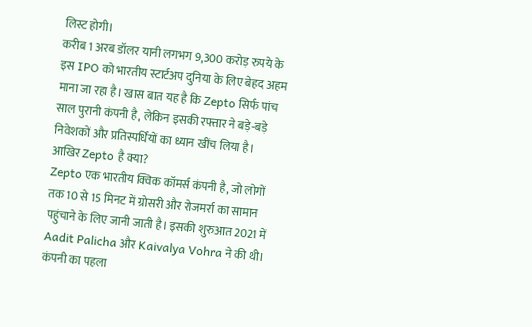लिस्ट होगी।
करीब 1 अरब डॉलर यानी लगभग 9,300 करोड़ रुपये के इस IPO को भारतीय स्टार्टअप दुनिया के लिए बेहद अहम माना जा रहा है। खास बात यह है कि Zepto सिर्फ पांच साल पुरानी कंपनी है, लेकिन इसकी रफ्तार ने बड़े-बड़े निवेशकों और प्रतिस्पर्धियों का ध्यान खींच लिया है।
आखिर Zepto है क्या?
Zepto एक भारतीय क्विक कॉमर्स कंपनी है, जो लोगों तक 10 से 15 मिनट में ग्रोसरी और रोजमर्रा का सामान पहुंचाने के लिए जानी जाती है। इसकी शुरुआत 2021 में Aadit Palicha और Kaivalya Vohra ने की थी।
कंपनी का पहला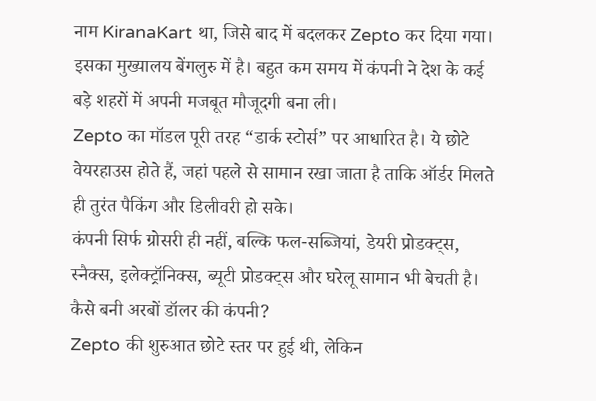नाम KiranaKart था, जिसे बाद में बदलकर Zepto कर दिया गया। इसका मुख्यालय बेंगलुरु में है। बहुत कम समय में कंपनी ने देश के कई बड़े शहरों में अपनी मजबूत मौजूदगी बना ली।
Zepto का मॉडल पूरी तरह “डार्क स्टोर्स” पर आधारित है। ये छोटे वेयरहाउस होते हैं, जहां पहले से सामान रखा जाता है ताकि ऑर्डर मिलते ही तुरंत पैकिंग और डिलीवरी हो सके।
कंपनी सिर्फ ग्रोसरी ही नहीं, बल्कि फल-सब्जियां, डेयरी प्रोडक्ट्स, स्नैक्स, इलेक्ट्रॉनिक्स, ब्यूटी प्रोडक्ट्स और घरेलू सामान भी बेचती है।
कैसे बनी अरबों डॉलर की कंपनी?
Zepto की शुरुआत छोटे स्तर पर हुई थी, लेकिन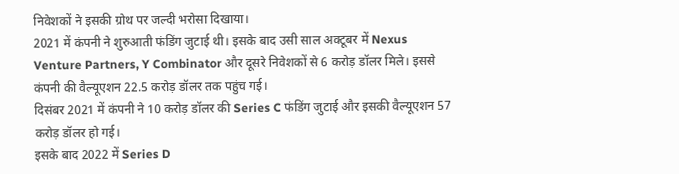निवेशकों ने इसकी ग्रोथ पर जल्दी भरोसा दिखाया।
2021 में कंपनी ने शुरुआती फंडिंग जुटाई थी। इसके बाद उसी साल अक्टूबर में Nexus Venture Partners, Y Combinator और दूसरे निवेशकों से 6 करोड़ डॉलर मिले। इससे कंपनी की वैल्यूएशन 22.5 करोड़ डॉलर तक पहुंच गई।
दिसंबर 2021 में कंपनी ने 10 करोड़ डॉलर की Series C फंडिंग जुटाई और इसकी वैल्यूएशन 57 करोड़ डॉलर हो गई।
इसके बाद 2022 में Series D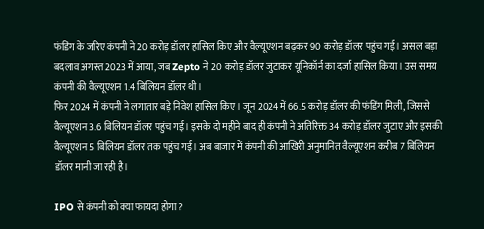फंडिंग के जरिए कंपनी ने 20 करोड़ डॉलर हासिल किए और वैल्यूएशन बढ़कर 90 करोड़ डॉलर पहुंच गई। असल बड़ा बदलाव अगस्त 2023 में आया, जब Zepto ने 20 करोड़ डॉलर जुटाकर यूनिकॉर्न का दर्जा हासिल किया। उस समय कंपनी की वैल्यूएशन 1.4 बिलियन डॉलर थी।
फिर 2024 में कंपनी ने लगातार बड़े निवेश हासिल किए। जून 2024 में 66.5 करोड़ डॉलर की फंडिंग मिली, जिससे वैल्यूएशन 3.6 बिलियन डॉलर पहुंच गई। इसके दो महीने बाद ही कंपनी ने अतिरिक्त 34 करोड़ डॉलर जुटाए और इसकी वैल्यूएशन 5 बिलियन डॉलर तक पहुंच गई। अब बाजार में कंपनी की आखिरी अनुमानित वैल्यूएशन करीब 7 बिलियन डॉलर मानी जा रही है।

IPO से कंपनी को क्या फायदा होगा?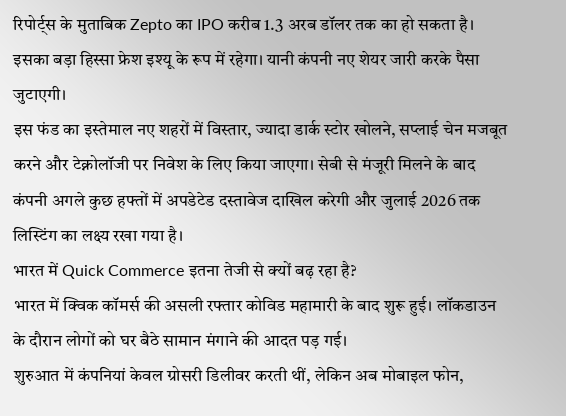रिपोर्ट्स के मुताबिक Zepto का IPO करीब 1.3 अरब डॉलर तक का हो सकता है। इसका बड़ा हिस्सा फ्रेश इश्यू के रूप में रहेगा। यानी कंपनी नए शेयर जारी करके पैसा जुटाएगी।
इस फंड का इस्तेमाल नए शहरों में विस्तार, ज्यादा डार्क स्टोर खोलने, सप्लाई चेन मजबूत करने और टेक्नोलॉजी पर निवेश के लिए किया जाएगा। सेबी से मंजूरी मिलने के बाद कंपनी अगले कुछ हफ्तों में अपडेटेड दस्तावेज दाखिल करेगी और जुलाई 2026 तक लिस्टिंग का लक्ष्य रखा गया है।
भारत में Quick Commerce इतना तेजी से क्यों बढ़ रहा है?
भारत में क्विक कॉमर्स की असली रफ्तार कोविड महामारी के बाद शुरू हुई। लॉकडाउन के दौरान लोगों को घर बैठे सामान मंगाने की आदत पड़ गई।
शुरुआत में कंपनियां केवल ग्रोसरी डिलीवर करती थीं, लेकिन अब मोबाइल फोन,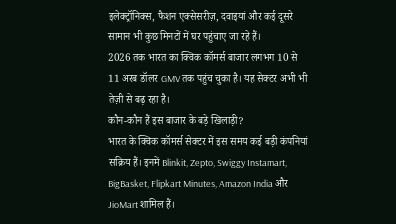इलेक्ट्रॉनिक्स, फैशन एक्सेसरीज़, दवाइयां और कई दूसरे सामान भी कुछ मिनटों में घर पहुंचाए जा रहे हैं।
2026 तक भारत का क्विक कॉमर्स बाजार लगभग 10 से 11 अरब डॉलर GMV तक पहुंच चुका है। यह सेक्टर अभी भी तेज़ी से बढ़ रहा है।
कौन-कौन हैं इस बाजार के बड़े खिलाड़ी?
भारत के क्विक कॉमर्स सेक्टर में इस समय कई बड़ी कंपनियां सक्रिय हैं। इनमें Blinkit, Zepto, Swiggy Instamart, BigBasket, Flipkart Minutes, Amazon India और JioMart शामिल हैं।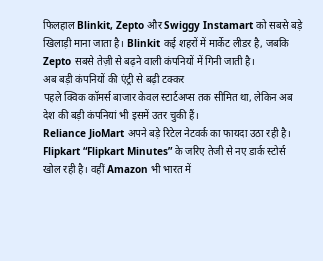फिलहाल Blinkit, Zepto और Swiggy Instamart को सबसे बड़े खिलाड़ी माना जाता है। Blinkit कई शहरों में मार्केट लीडर है, जबकि Zepto सबसे तेज़ी से बढ़ने वाली कंपनियों में गिनी जाती है।
अब बड़ी कंपनियों की एंट्री से बढ़ी टक्कर
पहले क्विक कॉमर्स बाजार केवल स्टार्टअप्स तक सीमित था, लेकिन अब देश की बड़ी कंपनियां भी इसमें उतर चुकी हैं।
Reliance JioMart अपने बड़े रिटेल नेटवर्क का फायदा उठा रही है। Flipkart “Flipkart Minutes” के जरिए तेजी से नए डार्क स्टोर्स खोल रही है। वहीं Amazon भी भारत में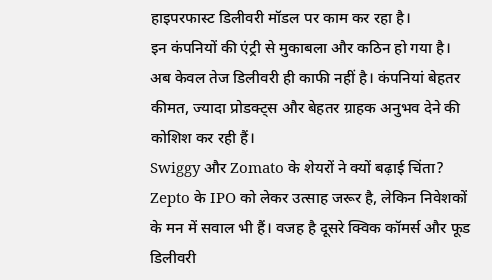हाइपरफास्ट डिलीवरी मॉडल पर काम कर रहा है।
इन कंपनियों की एंट्री से मुकाबला और कठिन हो गया है। अब केवल तेज डिलीवरी ही काफी नहीं है। कंपनियां बेहतर कीमत, ज्यादा प्रोडक्ट्स और बेहतर ग्राहक अनुभव देने की कोशिश कर रही हैं।
Swiggy और Zomato के शेयरों ने क्यों बढ़ाई चिंता?
Zepto के IPO को लेकर उत्साह जरूर है, लेकिन निवेशकों के मन में सवाल भी हैं। वजह है दूसरे क्विक कॉमर्स और फूड डिलीवरी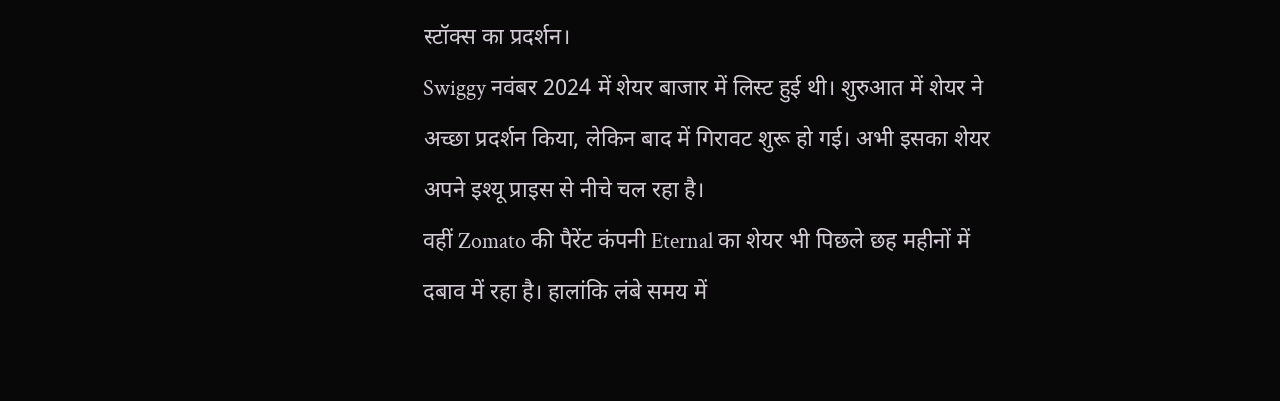स्टॉक्स का प्रदर्शन।
Swiggy नवंबर 2024 में शेयर बाजार में लिस्ट हुई थी। शुरुआत में शेयर ने अच्छा प्रदर्शन किया, लेकिन बाद में गिरावट शुरू हो गई। अभी इसका शेयर अपने इश्यू प्राइस से नीचे चल रहा है।
वहीं Zomato की पैरेंट कंपनी Eternal का शेयर भी पिछले छह महीनों में दबाव में रहा है। हालांकि लंबे समय में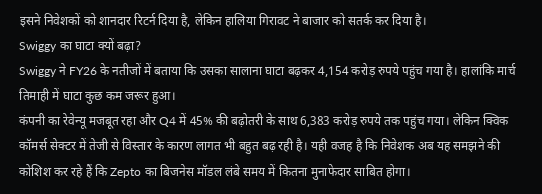इसने निवेशकों को शानदार रिटर्न दिया है, लेकिन हालिया गिरावट ने बाजार को सतर्क कर दिया है।
Swiggy का घाटा क्यों बढ़ा?
Swiggy ने FY26 के नतीजों में बताया कि उसका सालाना घाटा बढ़कर 4,154 करोड़ रुपये पहुंच गया है। हालांकि मार्च तिमाही में घाटा कुछ कम जरूर हुआ।
कंपनी का रेवेन्यू मजबूत रहा और Q4 में 45% की बढ़ोतरी के साथ 6,383 करोड़ रुपये तक पहुंच गया। लेकिन क्विक कॉमर्स सेक्टर में तेजी से विस्तार के कारण लागत भी बहुत बढ़ रही है। यही वजह है कि निवेशक अब यह समझने की कोशिश कर रहे हैं कि Zepto का बिजनेस मॉडल लंबे समय में कितना मुनाफेदार साबित होगा।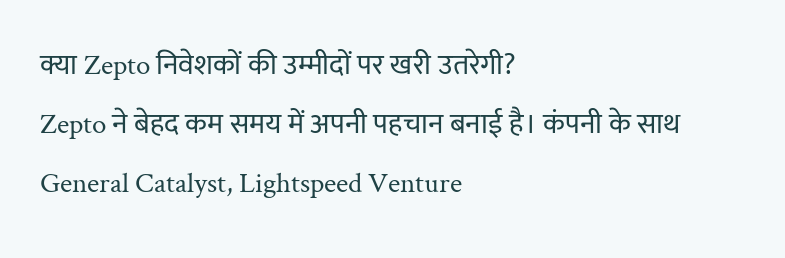क्या Zepto निवेशकों की उम्मीदों पर खरी उतरेगी?
Zepto ने बेहद कम समय में अपनी पहचान बनाई है। कंपनी के साथ General Catalyst, Lightspeed Venture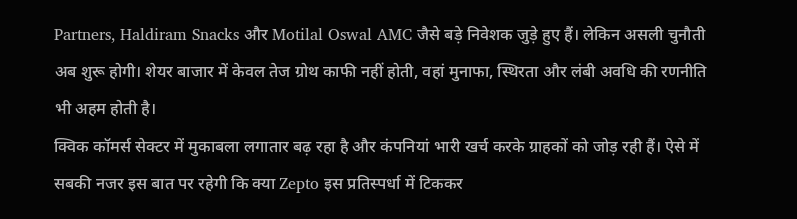Partners, Haldiram Snacks और Motilal Oswal AMC जैसे बड़े निवेशक जुड़े हुए हैं। लेकिन असली चुनौती अब शुरू होगी। शेयर बाजार में केवल तेज ग्रोथ काफी नहीं होती, वहां मुनाफा, स्थिरता और लंबी अवधि की रणनीति भी अहम होती है।
क्विक कॉमर्स सेक्टर में मुकाबला लगातार बढ़ रहा है और कंपनियां भारी खर्च करके ग्राहकों को जोड़ रही हैं। ऐसे में सबकी नजर इस बात पर रहेगी कि क्या Zepto इस प्रतिस्पर्धा में टिककर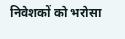निवेशकों को भरोसा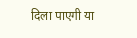दिला पाएगी या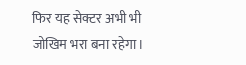फिर यह सेक्टर अभी भी जोखिम भरा बना रहेगा।